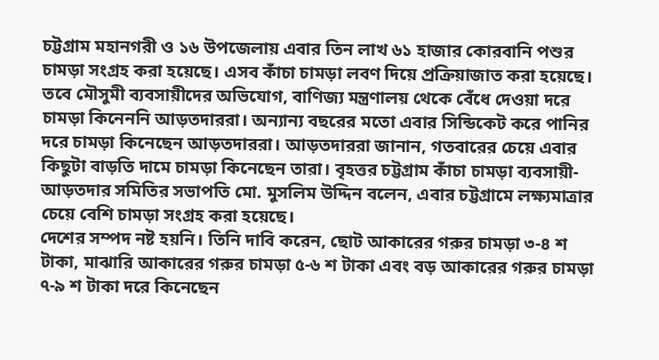চট্টগ্রাম মহানগরী ও ১৬ উপজেলায় এবার তিন লাখ ৬১ হাজার কোরবানি পশুর চামড়া সংগ্রহ করা হয়েছে। এসব কাঁচা চামড়া লবণ দিয়ে প্রক্রিয়াজাত করা হয়েছে। তবে মৌসুমী ব্যবসায়ীদের অভিযোগ, বাণিজ্য মন্ত্রণালয় থেকে বেঁধে দেওয়া দরে চামড়া কিনেননি আড়তদাররা। অন্যান্য বছরের মতো এবার সিন্ডিকেট করে পানির দরে চামড়া কিনেছেন আড়তদাররা। আড়তদাররা জানান, গতবারের চেয়ে এবার কিছুটা বাড়তি দামে চামড়া কিনেছেন তারা। বৃহত্তর চট্টগ্রাম কাঁচা চামড়া ব্যবসায়ী- আড়তদার সমিতির সভাপতি মো. মুসলিম উদ্দিন বলেন, এবার চট্টগ্রামে লক্ষ্যমাত্রার চেয়ে বেশি চামড়া সংগ্রহ করা হয়েছে।
দেশের সম্পদ নষ্ট হয়নি। তিনি দাবি করেন, ছোট আকারের গরুর চামড়া ৩-৪ শ টাকা, মাঝারি আকারের গরুর চামড়া ৫-৬ শ টাকা এবং বড় আকারের গরুর চামড়া ৭-৯ শ টাকা দরে কিনেছেন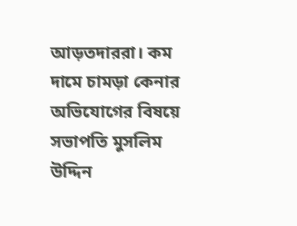আড়তদাররা। কম দামে চামড়া কেনার অভিযোগের বিষয়ে সভাপতি মুসলিম উদ্দিন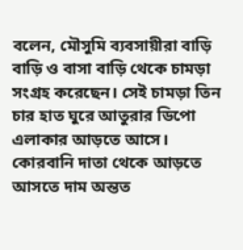বলেন, মৌসুমি ব্যবসায়ীরা বাড়ি বাড়ি ও বাসা বাড়ি থেকে চামড়া সংগ্রহ করেছেন। সেই চামড়া তিন চার হাত ঘুরে আতুরার ডিপো এলাকার আড়তে আসে। কোরবানি দাতা থেকে আড়তে আসতে দাম অন্তত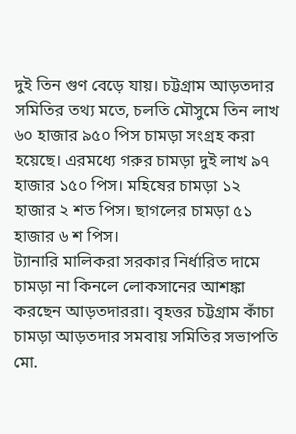দুই তিন গুণ বেড়ে যায়। চট্টগ্রাম আড়তদার সমিতির তথ্য মতে, চলতি মৌসুমে তিন লাখ ৬০ হাজার ৯৫০ পিস চামড়া সংগ্রহ করা হয়েছে। এরমধ্যে গরুর চামড়া দুই লাখ ৯৭ হাজার ১৫০ পিস। মহিষের চামড়া ১২ হাজার ২ শত পিস। ছাগলের চামড়া ৫১ হাজার ৬ শ পিস।
ট্যানারি মালিকরা সরকার নির্ধারিত দামে চামড়া না কিনলে লোকসানের আশঙ্কা করছেন আড়তদাররা। বৃহত্তর চট্টগ্রাম কাঁচা চামড়া আড়তদার সমবায় সমিতির সভাপতি মো.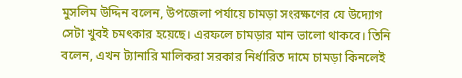মুসলিম উদ্দিন বলেন, উপজেলা পর্যায়ে চামড়া সংরক্ষণের যে উদ্যোগ সেটা খুবই চমৎকার হয়েছে। এরফলে চামড়ার মান ভালো থাকবে। তিনি বলেন, এখন ট্যানারি মালিকরা সরকার নির্ধারিত দামে চামড়া কিনলেই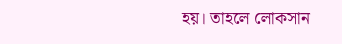হয়। তাহলে লোকসান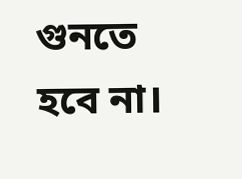গুনতে হবে না।